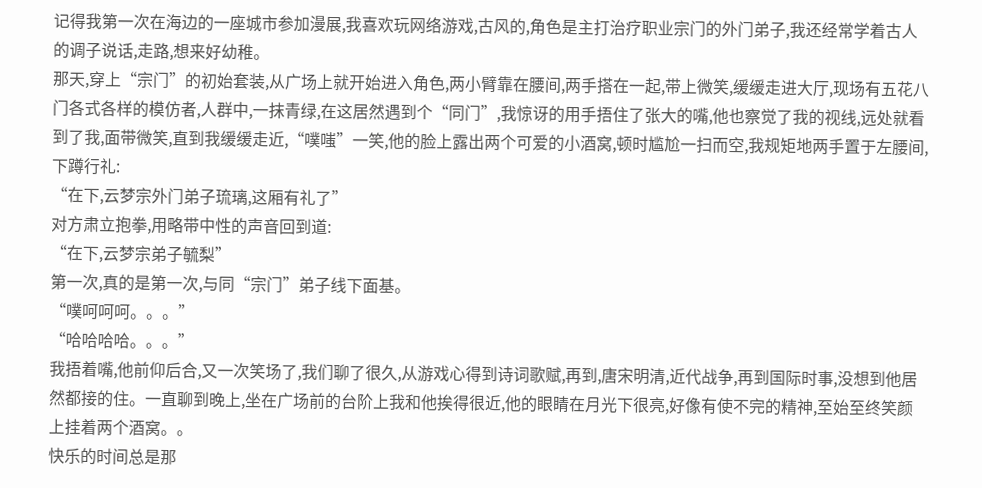记得我第一次在海边的一座城市参加漫展,我喜欢玩网络游戏,古风的,角色是主打治疗职业宗门的外门弟子,我还经常学着古人的调子说话,走路,想来好幼稚。
那天,穿上“宗门”的初始套装,从广场上就开始进入角色,两小臂靠在腰间,两手搭在一起,带上微笑,缓缓走进大厅,现场有五花八门各式各样的模仿者,人群中,一抹青绿,在这居然遇到个“同门”,我惊讶的用手捂住了张大的嘴,他也察觉了我的视线,远处就看到了我,面带微笑,直到我缓缓走近,“噗嗤”一笑,他的脸上露出两个可爱的小酒窝,顿时尴尬一扫而空,我规矩地两手置于左腰间,下蹲行礼:
“在下,云梦宗外门弟子琉璃,这厢有礼了”
对方肃立抱拳,用略带中性的声音回到道:
“在下,云梦宗弟子毓梨”
第一次,真的是第一次,与同“宗门”弟子线下面基。
“噗呵呵呵。。。”
“哈哈哈哈。。。”
我捂着嘴,他前仰后合,又一次笑场了,我们聊了很久,从游戏心得到诗词歌赋,再到,唐宋明清,近代战争,再到国际时事,没想到他居然都接的住。一直聊到晚上,坐在广场前的台阶上我和他挨得很近,他的眼睛在月光下很亮,好像有使不完的精神,至始至终笑颜上挂着两个酒窝。。
快乐的时间总是那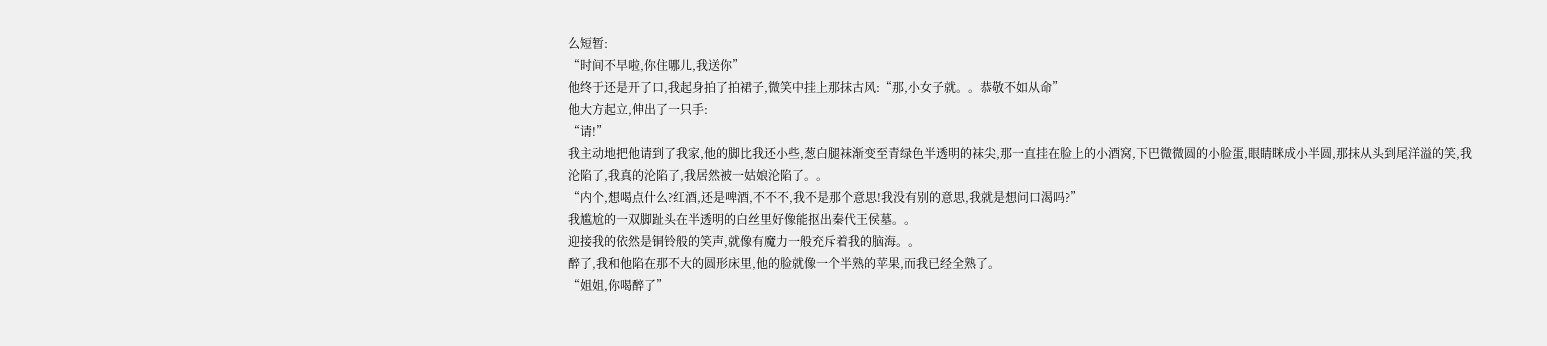么短暂:
“时间不早啦,你住哪儿,我送你”
他终于还是开了口,我起身拍了拍裙子,微笑中挂上那抹古风:“那,小女子就。。恭敬不如从命”
他大方起立,伸出了一只手:
“请!”
我主动地把他请到了我家,他的脚比我还小些,葱白腿袜渐变至青绿色半透明的袜尖,那一直挂在脸上的小酒窝,下巴微微圆的小脸蛋,眼睛眯成小半圆,那抹从头到尾洋溢的笑,我沦陷了,我真的沦陷了,我居然被一姑娘沦陷了。。
“内个,想喝点什么?红酒,还是啤酒,不不不,我不是那个意思!我没有别的意思,我就是想问口渴吗?”
我尴尬的一双脚趾头在半透明的白丝里好像能抠出秦代王侯墓。。
迎接我的依然是铜铃般的笑声,就像有魔力一般充斥着我的脑海。。
醉了,我和他陷在那不大的圆形床里,他的脸就像一个半熟的苹果,而我已经全熟了。
“姐姐,你喝醉了”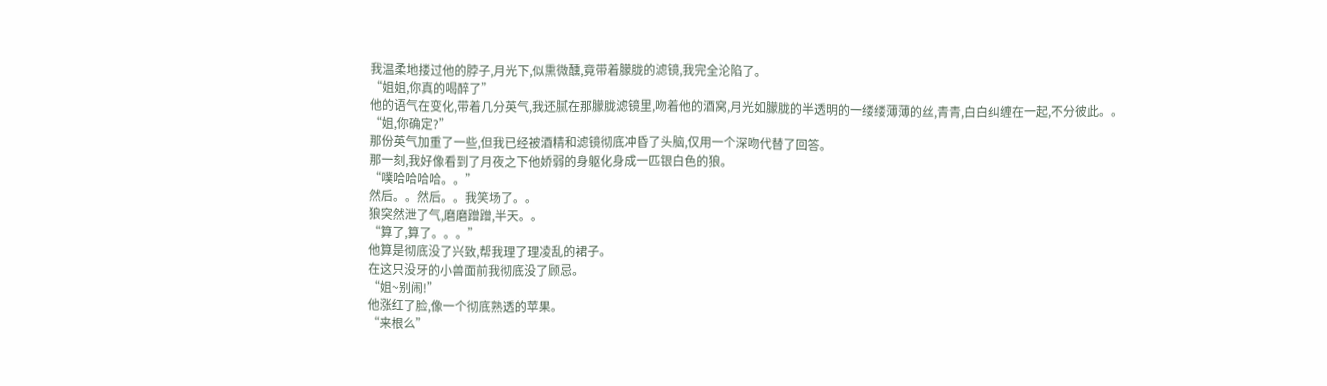我温柔地搂过他的脖子,月光下,似熏微醺,竟带着朦胧的滤镜,我完全沦陷了。
“姐姐,你真的喝醉了”
他的语气在变化,带着几分英气,我还腻在那朦胧滤镜里,吻着他的酒窝,月光如朦胧的半透明的一缕缕薄薄的丝,青青,白白纠缠在一起,不分彼此。。
“姐,你确定?”
那份英气加重了一些,但我已经被酒精和滤镜彻底冲昏了头脑,仅用一个深吻代替了回答。
那一刻,我好像看到了月夜之下他娇弱的身躯化身成一匹银白色的狼。
“噗哈哈哈哈。。”
然后。。然后。。我笑场了。。
狼突然泄了气,磨磨蹭蹭,半天。。
“算了,算了。。。”
他算是彻底没了兴致,帮我理了理凌乱的裙子。
在这只没牙的小兽面前我彻底没了顾忌。
“姐~别闹!”
他涨红了脸,像一个彻底熟透的苹果。
“来根么”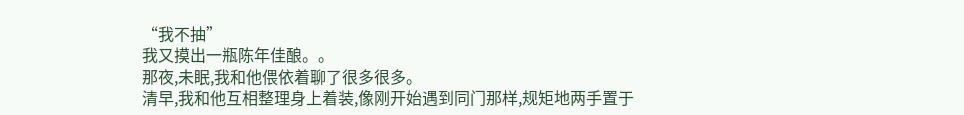“我不抽”
我又摸出一瓶陈年佳酿。。
那夜,未眠,我和他偎依着聊了很多很多。
清早,我和他互相整理身上着装,像刚开始遇到同门那样,规矩地两手置于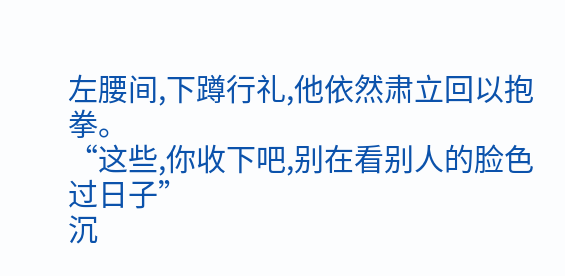左腰间,下蹲行礼,他依然肃立回以抱拳。
“这些,你收下吧,别在看别人的脸色过日子”
沉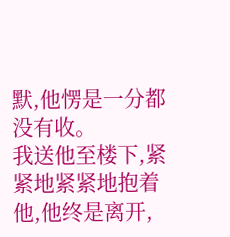默,他愣是一分都没有收。
我送他至楼下,紧紧地紧紧地抱着他,他终是离开,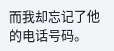而我却忘记了他的电话号码。